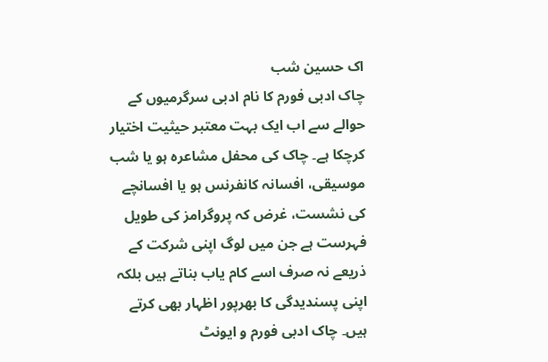اک حسین شب
چاک ادبی فورم کا نام ادبی سرگرمیوں کے حوالے سے اب ایک بہت معتبر حیثیت اختیار کرچکا ہے۔ چاک کی محفل مشاعرہ ہو یا شب موسیقی، افسانہ کانفرنس ہو یا افسانچے کی نشست، غرض کہ پروگرامز کی طویل فہرست ہے جن میں لوگ اپنی شرکت کے ذریعے نہ صرف اسے کام یاب بناتے ہیں بلکہ اپنی پسندیدگی کا بھرپور اظہار بھی کرتے ہیں۔ چاک ادبی فورم و ایونٹ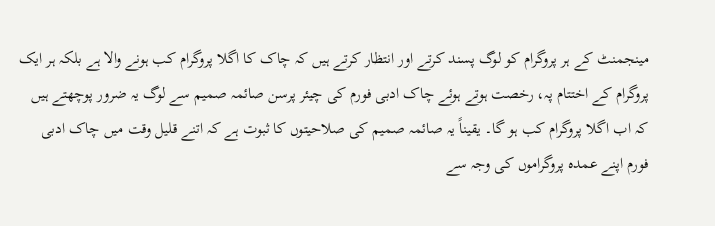مینجمنٹ کے ہر پروگرام کو لوگ پسند کرتے اور انتظار کرتے ہیں کہ چاک کا اگلا پروگرام کب ہونے والا ہے بلکہ ہر ایک پروگرام کے اختتام پہ، رخصت ہوتے ہوئے چاک ادبی فورم کی چیئر پرسن صائمہ صمیم سے لوگ یہ ضرور پوچھتے ہیں کہ اب اگلا پروگرام کب ہو گا۔ یقیناً یہ صائمہ صمیم کی صلاحیتوں کا ثبوت ہے کہ اتنے قلیل وقت میں چاک ادبی فورم اپنے عمدہ پروگراموں کی وجہ سے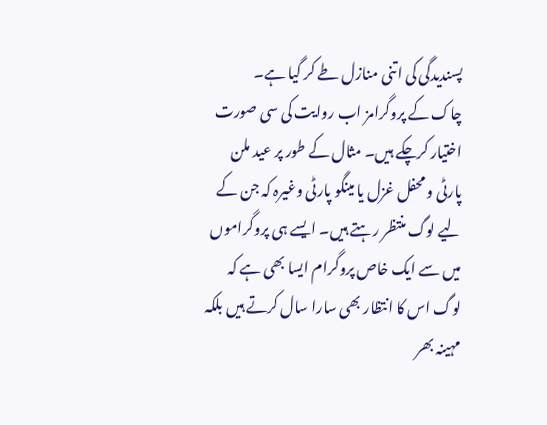پسندیدگی کی اتنی منازل طے کر گیا ہے۔
چاک کے پروگرامز اب روایت کی سی صورت اختیار کرچکے ہیں۔ مثال کے طور پر عید ملن پارٹی و محفل غزل یا مینگو پارٹی وغیرہ کہ جن کے لیے لوگ منتظر رہتے ہیں۔ ایسے ہی پروگراموں میں سے ایک خاص پروگرام ایسا بھی ہے کہ لوگ اس کا انتظار بھی سارا سال کرتے ہیں بلکہ مہینہ بھر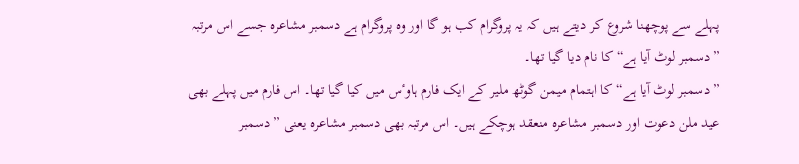پہلے سے پوچھنا شروع کر دیتے ہیں کہ یہ پروگرام کب ہو گا اور وہ پروگرام ہے دسمبر مشاعرہ جسے اس مرتبہ ”دسمبر لوٹ آیا ہے“ کا نام دیا گیا تھا۔
” دسمبر لوٹ آیا ہے“ کا اہتمام میمن گوٹھ ملیر کے ایک فارم ہاوٴس میں کیا گیا تھا۔ اس فارم میں پہلے بھی عید ملن دعوت اور دسمبر مشاعرہ منعقد ہوچکے ہیں۔ اس مرتبہ بھی دسمبر مشاعرہ یعنی ”دسمبر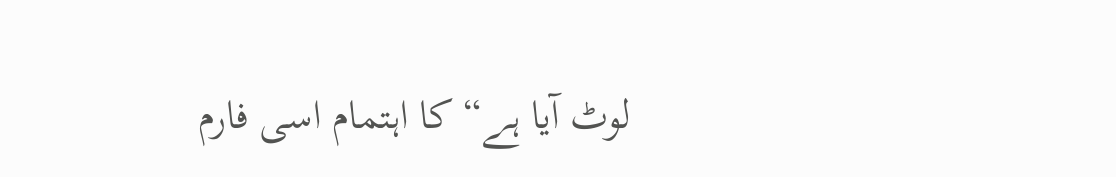لوٹ آیا ہے“ کا اہتمام اسی فارم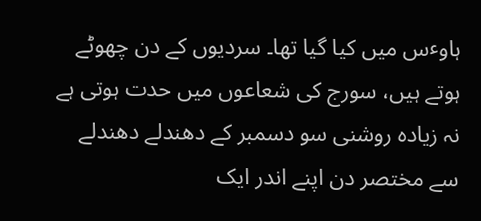ہاوٴس میں کیا گیا تھا۔ سردیوں کے دن چھوٹے ہوتے ہیں، سورج کی شعاعوں میں حدت ہوتی ہے نہ زیادہ روشنی سو دسمبر کے دھندلے دھندلے سے مختصر دن اپنے اندر ایک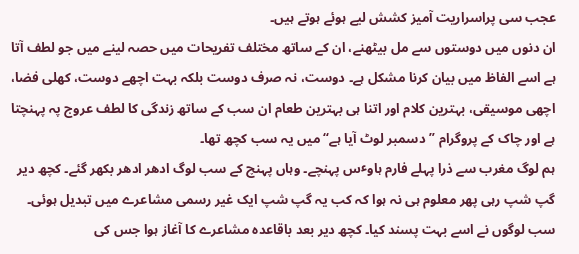عجب سی پراسراریت آمیز کشش لیے ہوئے ہوتے ہیں۔
ان دنوں میں دوستوں سے مل بیٹھنے، ان کے ساتھ مختلف تفریحات میں حصہ لینے میں جو لطف آتا ہے اسے الفاظ میں بیان کرنا مشکل ہے۔ دوست، نہ صرف دوست بلکہ بہت اچھے دوست، کھلی فضا، اچھی موسیقی، بہترین کلام اور اتنا ہی بہترین طعام ان سب کے ساتھ زندگی کا لطف عروج پہ پہنچتا ہے اور چاک کے پروگرام ”دسمبر لوٹ آیا ہے“ میں یہ سب کچھ تھا۔
ہم لوگ مغرب سے ذرا پہلے فارم ہاوٴس پہنچے۔ وہاں پہنچ کے سب لوگ ادھر ادھر بکھر گئے۔ کچھ دیر گپ شپ رہی پھر معلوم ہی نہ ہوا کہ کب یہ گپ شپ ایک غیر رسمی مشاعرے میں تبدیل ہوئی۔ سب لوگوں نے اسے بہت پسند کیا۔ کچھ دیر بعد باقاعدہ مشاعرے کا آغاز ہوا جس کی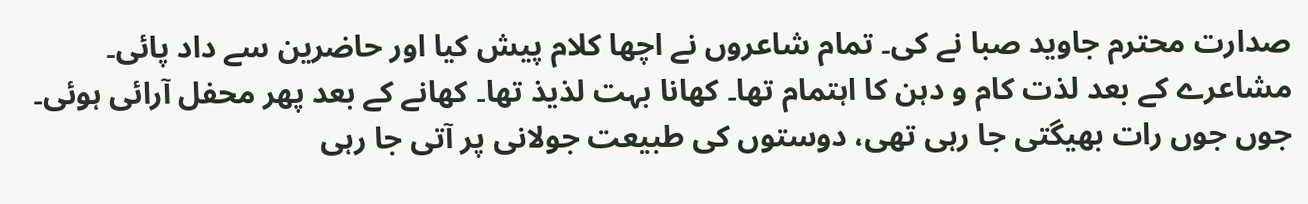صدارت محترم جاوید صبا نے کی۔ تمام شاعروں نے اچھا کلام پیش کیا اور حاضرین سے داد پائی۔ مشاعرے کے بعد لذت کام و دہن کا اہتمام تھا۔ کھانا بہت لذیذ تھا۔ کھانے کے بعد پھر محفل آرائی ہوئی۔
جوں جوں رات بھیگتی جا رہی تھی، دوستوں کی طبیعت جولانی پر آتی جا رہی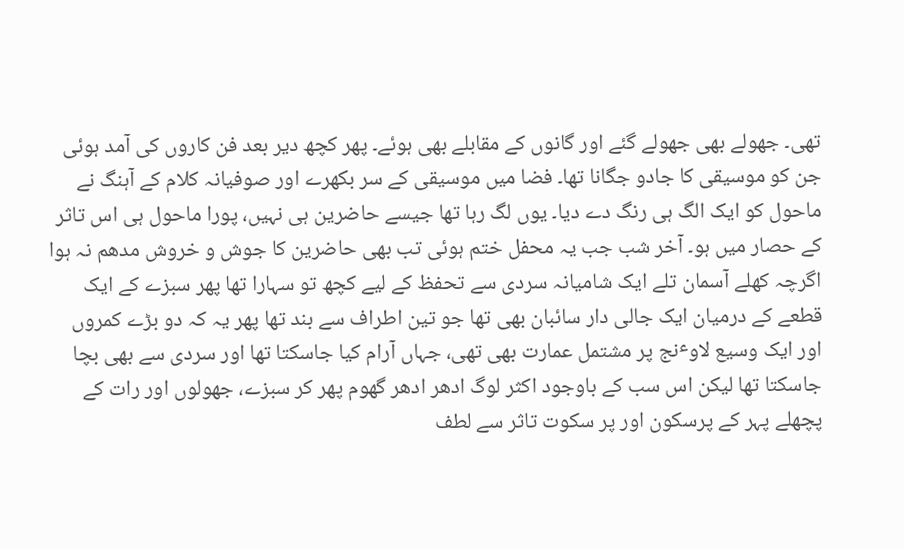تھی۔ جھولے بھی جھولے گئے اور گانوں کے مقابلے بھی ہوئے۔ پھر کچھ دیر بعد فن کاروں کی آمد ہوئی جن کو موسیقی کا جادو جگانا تھا۔ فضا میں موسیقی کے سر بکھرے اور صوفیانہ کلام کے آہنگ نے ماحول کو ایک الگ ہی رنگ دے دیا۔ یوں لگ رہا تھا جیسے حاضرین ہی نہیں، پورا ماحول ہی اس تاثر کے حصار میں ہو۔ آخر شب جب یہ محفل ختم ہوئی تب بھی حاضرین کا جوش و خروش مدھم نہ ہوا اگرچہ کھلے آسمان تلے ایک شامیانہ سردی سے تحفظ کے لیے کچھ تو سہارا تھا پھر سبزے کے ایک قطعے کے درمیان ایک جالی دار سائبان بھی تھا جو تین اطراف سے بند تھا پھر یہ کہ دو بڑے کمروں اور ایک وسیع لاوٴنج پر مشتمل عمارت بھی تھی، جہاں آرام کیا جاسکتا تھا اور سردی سے بھی بچا جاسکتا تھا لیکن اس سب کے باوجود اکثر لوگ ادھر ادھر گھوم پھر کر سبزے، جھولوں اور رات کے پچھلے پہر کے پرسکون اور پر سکوت تاثر سے لطف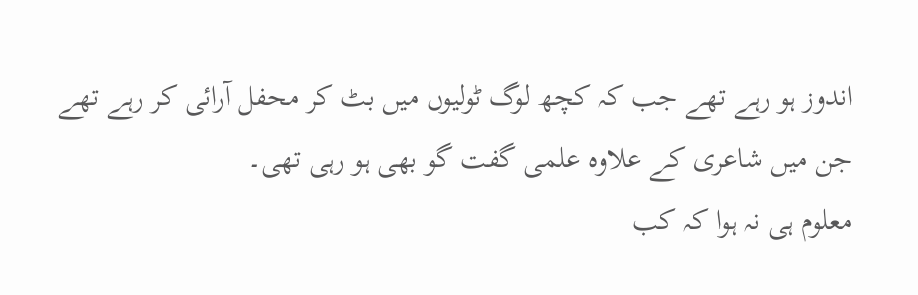اندوز ہو رہے تھے جب کہ کچھ لوگ ٹولیوں میں بٹ کر محفل آرائی کر رہے تھے جن میں شاعری کے علاوہ علمی گفت گو بھی ہو رہی تھی۔
معلوم ہی نہ ہوا کہ کب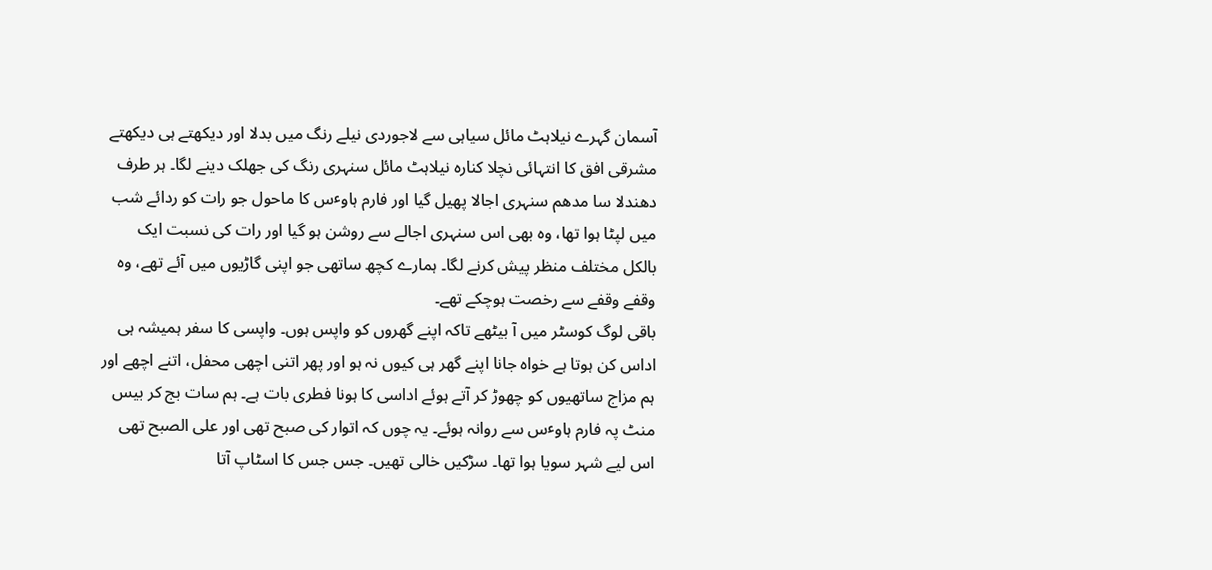آسمان گہرے نیلاہٹ مائل سیاہی سے لاجوردی نیلے رنگ میں بدلا اور دیکھتے ہی دیکھتے مشرقی افق کا انتہائی نچلا کنارہ نیلاہٹ مائل سنہری رنگ کی جھلک دینے لگا۔ ہر طرف دھندلا سا مدھم سنہری اجالا پھیل گیا اور فارم ہاوٴس کا ماحول جو رات کو ردائے شب میں لپٹا ہوا تھا، وہ بھی اس سنہری اجالے سے روشن ہو گیا اور رات کی نسبت ایک بالکل مختلف منظر پیش کرنے لگا۔ ہمارے کچھ ساتھی جو اپنی گاڑیوں میں آئے تھے، وہ وقفے وقفے سے رخصت ہوچکے تھے۔
باقی لوگ کوسٹر میں آ بیٹھے تاکہ اپنے گھروں کو واپس ہوں۔ واپسی کا سفر ہمیشہ ہی اداس کن ہوتا ہے خواہ جانا اپنے گھر ہی کیوں نہ ہو اور پھر اتنی اچھی محفل، اتنے اچھے اور ہم مزاج ساتھیوں کو چھوڑ کر آتے ہوئے اداسی کا ہونا فطری بات ہے۔ ہم سات بج کر بیس منٹ پہ فارم ہاوٴس سے روانہ ہوئے۔ یہ چوں کہ اتوار کی صبح تھی اور علی الصبح تھی اس لیے شہر سویا ہوا تھا۔ سڑکیں خالی تھیں۔ جس جس کا اسٹاپ آتا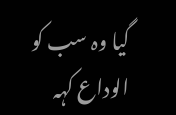گیا وہ سب کو الوداع کہہ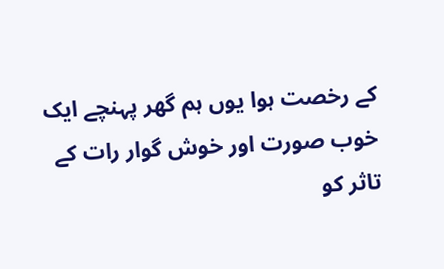کے رخصت ہوا یوں ہم گھر پہنچے ایک خوب صورت اور خوش گوار رات کے تاثر کو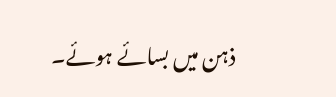ذہن میں بسائے ہوئے۔